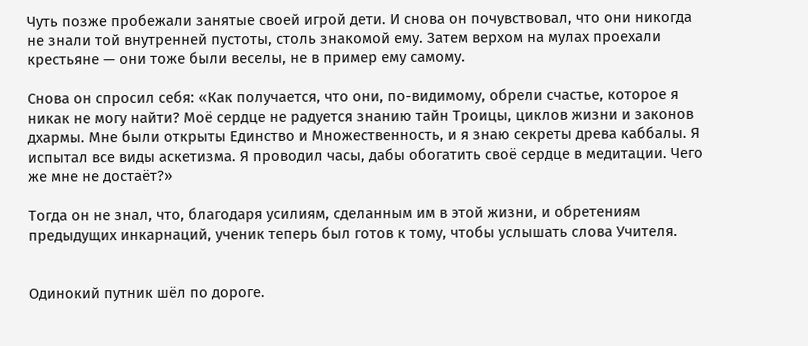Чуть позже пробежали занятые своей игрой дети. И снова он почувствовал, что они никогда не знали той внутренней пустоты, столь знакомой ему. Затем верхом на мулах проехали крестьяне — они тоже были веселы, не в пример ему самому.

Снова он спросил себя: «Как получается, что они, по-видимому, обрели счастье, которое я никак не могу найти? Моё сердце не радуется знанию тайн Троицы, циклов жизни и законов дхармы. Мне были открыты Единство и Множественность, и я знаю секреты древа каббалы. Я испытал все виды аскетизма. Я проводил часы, дабы обогатить своё сердце в медитации. Чего же мне не достаёт?»

Тогда он не знал, что, благодаря усилиям, сделанным им в этой жизни, и обретениям предыдущих инкарнаций, ученик теперь был готов к тому, чтобы услышать слова Учителя.


Одинокий путник шёл по дороге.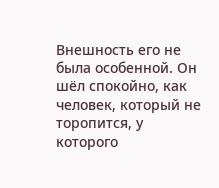Внешность его не была особенной. Он шёл спокойно, как человек, который не торопится, у которого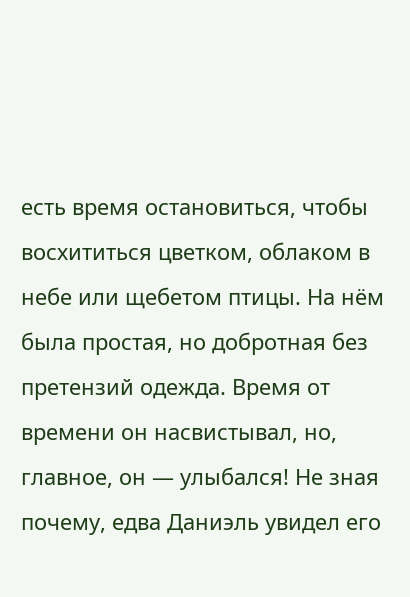есть время остановиться, чтобы восхититься цветком, облаком в небе или щебетом птицы. На нём была простая, но добротная без претензий одежда. Время от времени он насвистывал, но, главное, он — улыбался! Не зная почему, едва Даниэль увидел его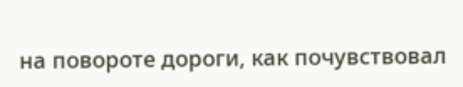на повороте дороги, как почувствовал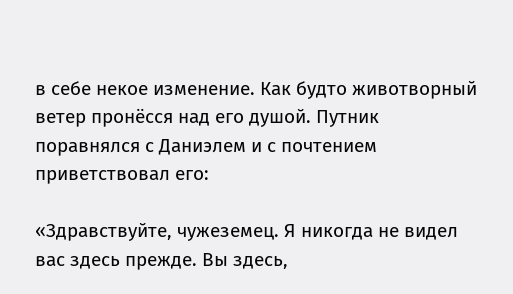в себе некое изменение. Как будто животворный ветер пронёсся над его душой. Путник поравнялся с Даниэлем и с почтением приветствовал его:

«Здравствуйте, чужеземец. Я никогда не видел вас здесь прежде. Вы здесь,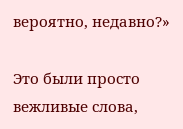вероятно, недавно?»

Это были просто вежливые слова,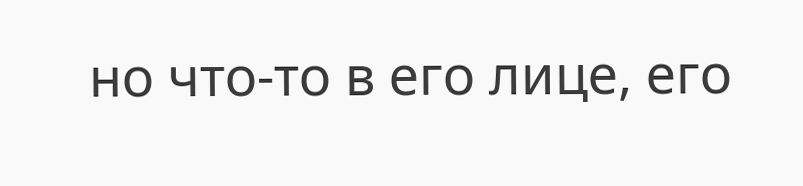но что-то в его лице, его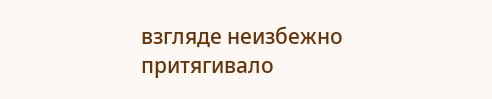взгляде неизбежно притягивало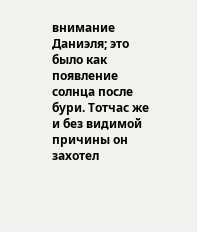внимание Даниэля; это было как появление солнца после бури. Тотчас же и без видимой причины он захотел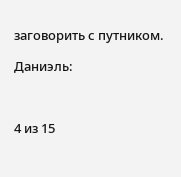заговорить с путником.

Даниэль:



4 из 15